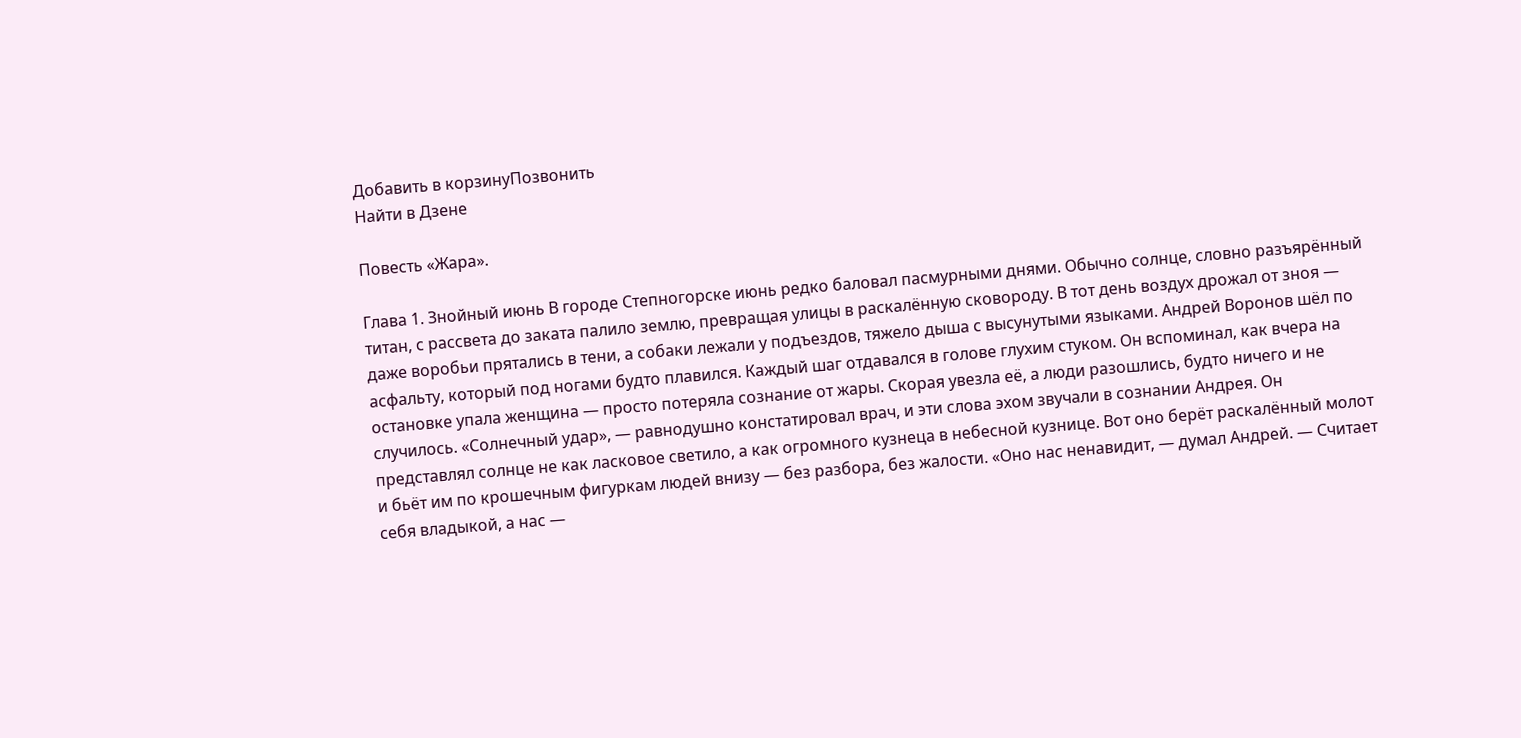Добавить в корзинуПозвонить
Найти в Дзене

Повесть «Жара».

Глава 1. Знойный июнь В городе Степногорске июнь редко баловал пасмурными днями. Обычно солнце, словно разъярённый титан, с рассвета до заката палило землю, превращая улицы в раскалённую сковороду. В тот день воздух дрожал от зноя — даже воробьи прятались в тени, а собаки лежали у подъездов, тяжело дыша с высунутыми языками. Андрей Воронов шёл по асфальту, который под ногами будто плавился. Каждый шаг отдавался в голове глухим стуком. Он вспоминал, как вчера на остановке упала женщина — просто потеряла сознание от жары. Скорая увезла её, а люди разошлись, будто ничего и не случилось. «Солнечный удар», — равнодушно констатировал врач, и эти слова эхом звучали в сознании Андрея. Он представлял солнце не как ласковое светило, а как огромного кузнеца в небесной кузнице. Вот оно берёт раскалённый молот и бьёт им по крошечным фигуркам людей внизу — без разбора, без жалости. «Оно нас ненавидит, — думал Андрей. — Считает себя владыкой, а нас —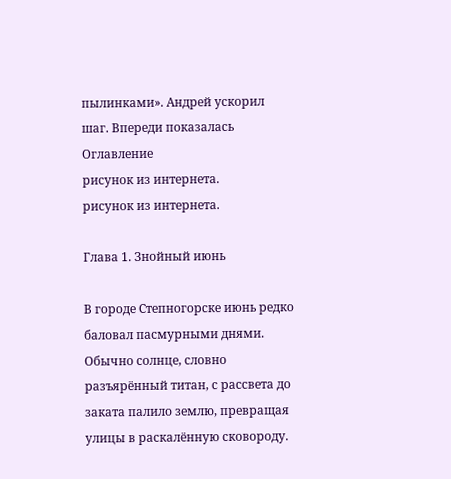пылинками». Андрей ускорил шаг. Впереди показалась
Оглавление
рисунок из интернета.
рисунок из интернета.

Глава 1. Знойный июнь

В городе Степногорске июнь редко баловал пасмурными днями. Обычно солнце, словно разъярённый титан, с рассвета до заката палило землю, превращая улицы в раскалённую сковороду.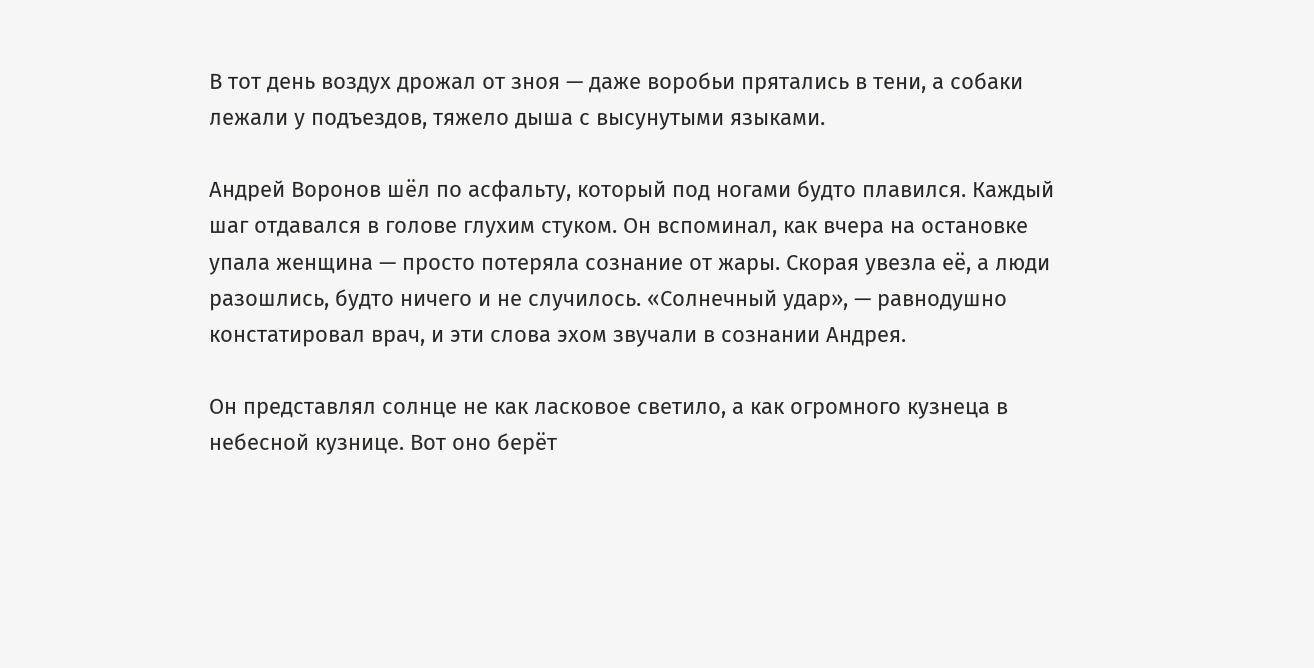В тот день воздух дрожал от зноя — даже воробьи прятались в тени, а собаки лежали у подъездов, тяжело дыша с высунутыми языками.

Андрей Воронов шёл по асфальту, который под ногами будто плавился. Каждый шаг отдавался в голове глухим стуком. Он вспоминал, как вчера на остановке упала женщина — просто потеряла сознание от жары. Скорая увезла её, а люди разошлись, будто ничего и не случилось. «Солнечный удар», — равнодушно констатировал врач, и эти слова эхом звучали в сознании Андрея.

Он представлял солнце не как ласковое светило, а как огромного кузнеца в небесной кузнице. Вот оно берёт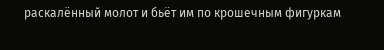раскалённый молот и бьёт им по крошечным фигуркам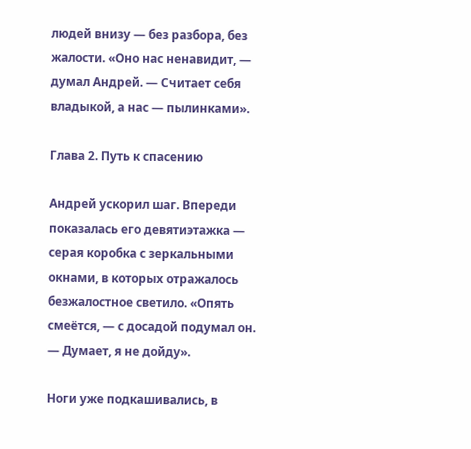людей внизу — без разбора, без жалости. «Оно нас ненавидит, — думал Андрей. — Считает себя владыкой, а нас — пылинками».

Глава 2. Путь к спасению

Андрей ускорил шаг. Впереди показалась его девятиэтажка — серая коробка с зеркальными окнами, в которых отражалось безжалостное светило. «Опять смеётся, — с досадой подумал он. — Думает, я не дойду».

Ноги уже подкашивались, в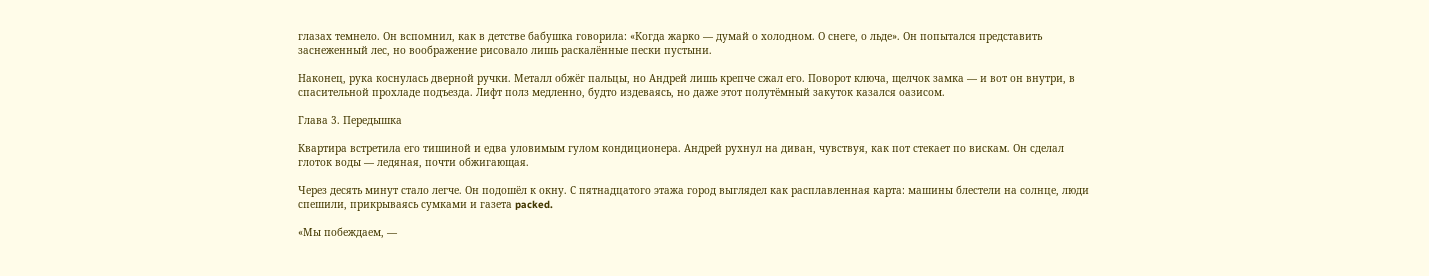глазах темнело. Он вспомнил, как в детстве бабушка говорила: «Когда жарко — думай о холодном. О снеге, о льде». Он попытался представить заснеженный лес, но воображение рисовало лишь раскалённые пески пустыни.

Наконец, рука коснулась дверной ручки. Металл обжёг пальцы, но Андрей лишь крепче сжал его. Поворот ключа, щелчок замка — и вот он внутри, в спасительной прохладе подъезда. Лифт полз медленно, будто издеваясь, но даже этот полутёмный закуток казался оазисом.

Глава 3. Передышка

Квартира встретила его тишиной и едва уловимым гулом кондиционера. Андрей рухнул на диван, чувствуя, как пот стекает по вискам. Он сделал глоток воды — ледяная, почти обжигающая.

Через десять минут стало легче. Он подошёл к окну. С пятнадцатого этажа город выглядел как расплавленная карта: машины блестели на солнце, люди спешили, прикрываясь сумками и газета packed.

«Мы побеждаем, —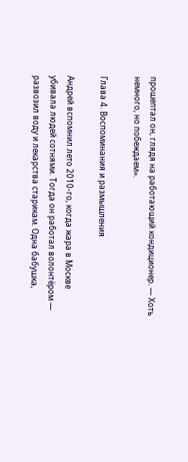прошептал он, глядя на работающий кондиционер. — Хоть немного, но побеждаем».

Глава 4. Воспоминания и размышления

Андрей вспомнил лето 2010‑го, когда жара в Москве убивала людей сотнями. Тогда он работал волонтёром — развозил воду и лекарства старикам. Одна бабушка,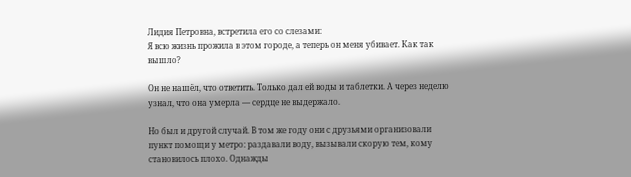Лидия Петровна, встретила его со слезами:
Я всю жизнь прожила в этом городе, а теперь он меня убивает. Как так вышло?

Он не нашёл, что ответить. Только дал ей воды и таблетки. А через неделю узнал, что она умерла — сердце не выдержало.

Но был и другой случай. В том же году они с друзьями организовали пункт помощи у метро: раздавали воду, вызывали скорую тем, кому становилось плохо. Однажды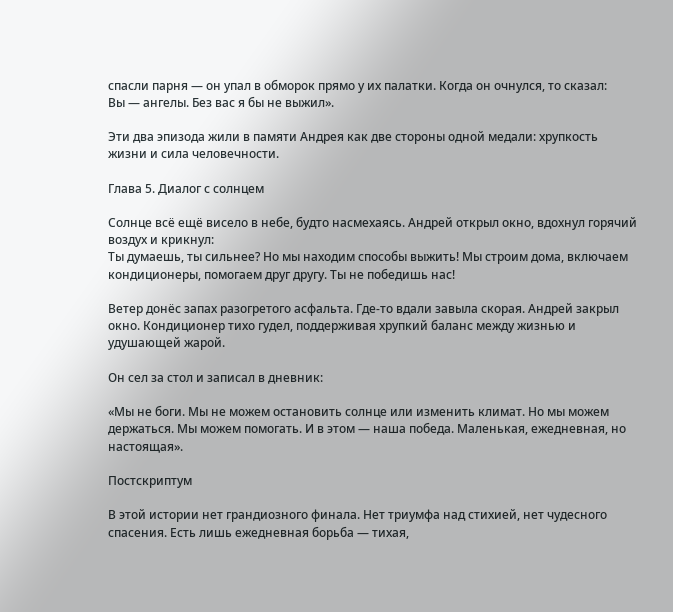спасли парня — он упал в обморок прямо у их палатки. Когда он очнулся, то сказал:
Вы — ангелы. Без вас я бы не выжил».

Эти два эпизода жили в памяти Андрея как две стороны одной медали: хрупкость жизни и сила человечности.

Глава 5. Диалог с солнцем

Солнце всё ещё висело в небе, будто насмехаясь. Андрей открыл окно, вдохнул горячий воздух и крикнул:
Ты думаешь, ты сильнее? Но мы находим способы выжить! Мы строим дома, включаем кондиционеры, помогаем друг другу. Ты не победишь нас!

Ветер донёс запах разогретого асфальта. Где‑то вдали завыла скорая. Андрей закрыл окно. Кондиционер тихо гудел, поддерживая хрупкий баланс между жизнью и удушающей жарой.

Он сел за стол и записал в дневник:

«Мы не боги. Мы не можем остановить солнце или изменить климат. Но мы можем держаться. Мы можем помогать. И в этом — наша победа. Маленькая, ежедневная, но настоящая».

Постскриптум

В этой истории нет грандиозного финала. Нет триумфа над стихией, нет чудесного спасения. Есть лишь ежедневная борьба — тихая,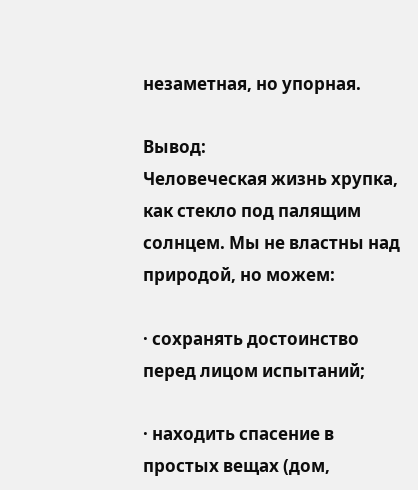незаметная, но упорная.

Вывод:
Человеческая жизнь хрупка, как стекло под палящим солнцем. Мы не властны над природой, но можем:

· сохранять достоинство перед лицом испытаний;

· находить спасение в простых вещах (дом,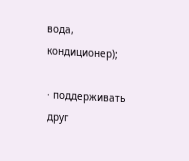вода, кондиционер);

· поддерживать друг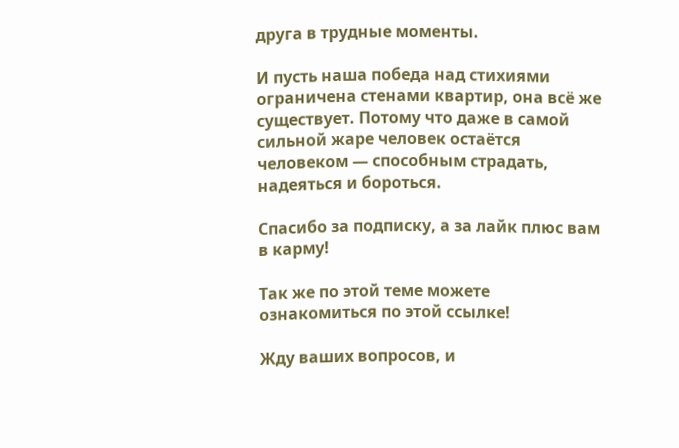друга в трудные моменты.

И пусть наша победа над стихиями ограничена стенами квартир, она всё же существует. Потому что даже в самой сильной жаре человек остаётся человеком — способным страдать, надеяться и бороться.

Спасибо за подписку, а за лайк плюс вам в карму!

Так же по этой теме можете ознакомиться по этой ссылке!

Жду ваших вопросов, и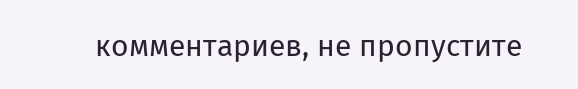комментариев, не пропустите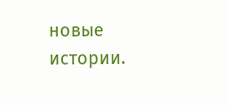новые истории.